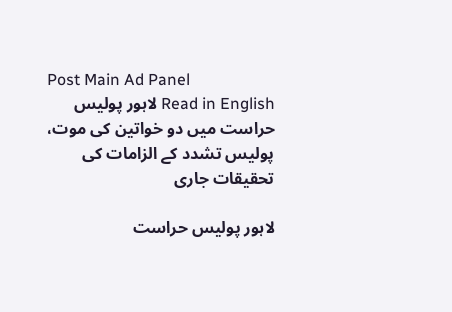Post Main Ad Panel
Read in English لاہور پولیس حراست میں دو خواتین کی موت، پولیس تشدد کے الزامات کی تحقیقات جاری

لاہور پولیس حراست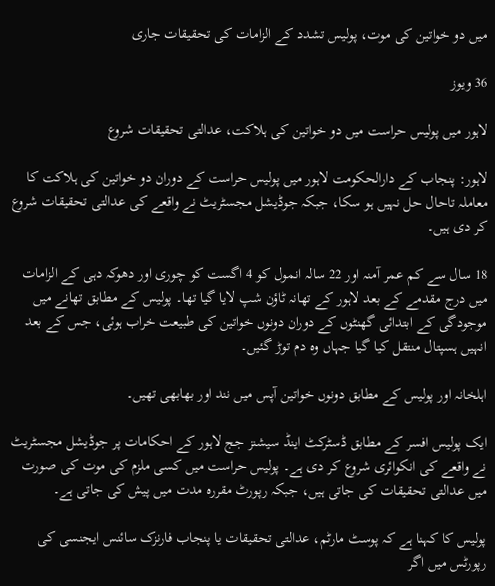میں دو خواتین کی موت، پولیس تشدد کے الزامات کی تحقیقات جاری

36 ویوز

لاہور میں پولیس حراست میں دو خواتین کی ہلاکت، عدالتی تحقیقات شروع

لاہور: پنجاب کے دارالحکومت لاہور میں پولیس حراست کے دوران دو خواتین کی ہلاکت کا معاملہ تاحال حل نہیں ہو سکا، جبکہ جوڈیشل مجسٹریٹ نے واقعے کی عدالتی تحقیقات شروع کر دی ہیں۔

18 سال سے کم عمر آمنہ اور 22 سالہ انمول کو 4 اگست کو چوری اور دھوکہ دہی کے الزامات میں درج مقدمے کے بعد لاہور کے تھانہ ٹاؤن شپ لایا گیا تھا۔ پولیس کے مطابق تھانے میں موجودگی کے ابتدائی گھنٹوں کے دوران دونوں خواتین کی طبیعت خراب ہوئی، جس کے بعد انہیں ہسپتال منتقل کیا گیا جہاں وہ دم توڑ گئیں۔

اہلخانہ اور پولیس کے مطابق دونوں خواتین آپس میں نند اور بھابھی تھیں۔

ایک پولیس افسر کے مطابق ڈسٹرکٹ اینڈ سیشنز جج لاہور کے احکامات پر جوڈیشل مجسٹریٹ نے واقعے کی انکوائری شروع کر دی ہے۔ پولیس حراست میں کسی ملزم کی موت کی صورت میں عدالتی تحقیقات کی جاتی ہیں، جبکہ رپورٹ مقررہ مدت میں پیش کی جاتی ہے۔

پولیس کا کہنا ہے کہ پوسٹ مارٹم، عدالتی تحقیقات یا پنجاب فارنزک سائنس ایجنسی کی رپورٹس میں اگر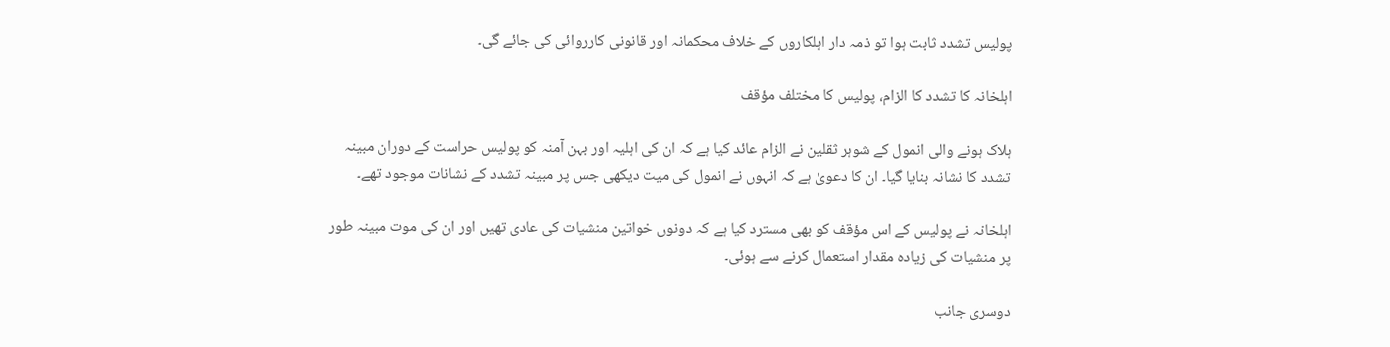پولیس تشدد ثابت ہوا تو ذمہ دار اہلکاروں کے خلاف محکمانہ اور قانونی کارروائی کی جائے گی۔

اہلخانہ کا تشدد کا الزام، پولیس کا مختلف مؤقف

ہلاک ہونے والی انمول کے شوہر ثقلین نے الزام عائد کیا ہے کہ ان کی اہلیہ اور بہن آمنہ کو پولیس حراست کے دوران مبینہ تشدد کا نشانہ بنایا گیا۔ ان کا دعویٰ ہے کہ انہوں نے انمول کی میت دیکھی جس پر مبینہ تشدد کے نشانات موجود تھے۔

اہلخانہ نے پولیس کے اس مؤقف کو بھی مسترد کیا ہے کہ دونوں خواتین منشیات کی عادی تھیں اور ان کی موت مبینہ طور پر منشیات کی زیادہ مقدار استعمال کرنے سے ہوئی۔

دوسری جانب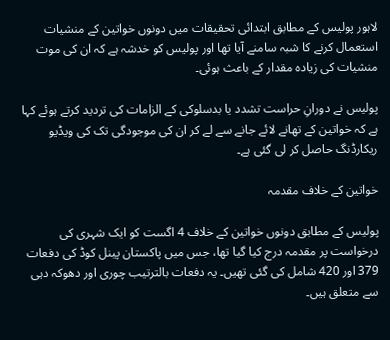لاہور پولیس کے مطابق ابتدائی تحقیقات میں دونوں خواتین کے منشیات استعمال کرنے کا شبہ سامنے آیا تھا اور پولیس کو خدشہ ہے کہ ان کی موت منشیات کی زیادہ مقدار کے باعث ہوئی۔

پولیس نے دورانِ حراست تشدد یا بدسلوکی کے الزامات کی تردید کرتے ہوئے کہا ہے کہ خواتین کے تھانے لائے جانے سے لے کر ان کی موجودگی تک کی ویڈیو ریکارڈنگ حاصل کر لی گئی ہے۔

خواتین کے خلاف مقدمہ

پولیس کے مطابق دونوں خواتین کے خلاف 4 اگست کو ایک شہری کی درخواست پر مقدمہ درج کیا گیا تھا، جس میں پاکستان پینل کوڈ کی دفعات 379 اور 420 شامل کی گئی تھیں۔ یہ دفعات بالترتیب چوری اور دھوکہ دہی سے متعلق ہیں۔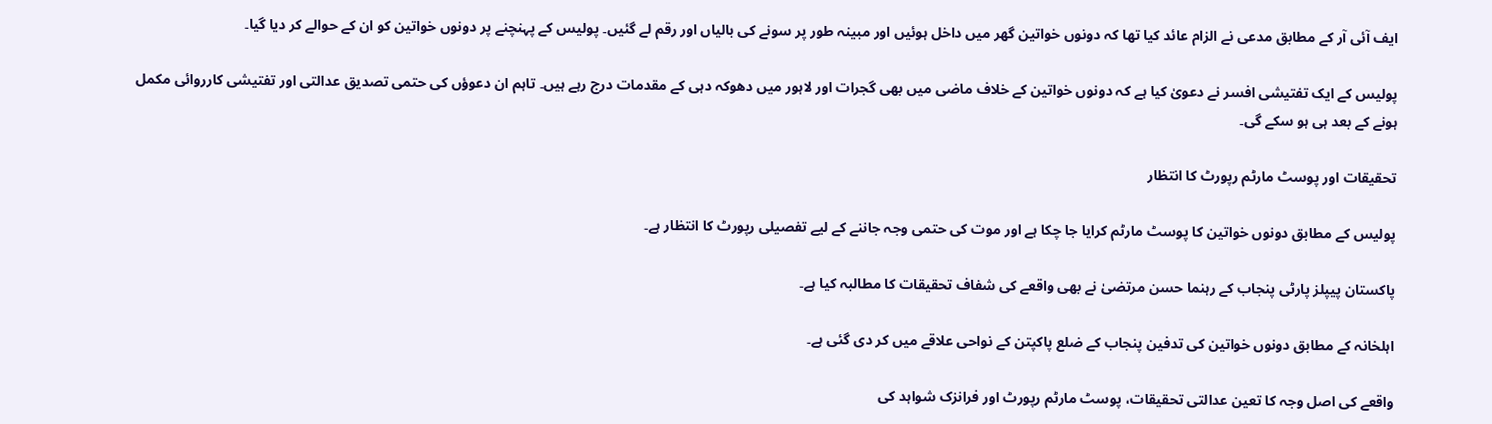ایف آئی آر کے مطابق مدعی نے الزام عائد کیا تھا کہ دونوں خواتین گھر میں داخل ہوئیں اور مبینہ طور پر سونے کی بالیاں اور رقم لے گئیں۔ پولیس کے پہنچنے پر دونوں خواتین کو ان کے حوالے کر دیا گیا۔

پولیس کے ایک تفتیشی افسر نے دعویٰ کیا ہے کہ دونوں خواتین کے خلاف ماضی میں بھی گجرات اور لاہور میں دھوکہ دہی کے مقدمات درج رہے ہیں۔ تاہم ان دعوؤں کی حتمی تصدیق عدالتی اور تفتیشی کارروائی مکمل ہونے کے بعد ہی ہو سکے گی۔

تحقیقات اور پوسٹ مارٹم رپورٹ کا انتظار

پولیس کے مطابق دونوں خواتین کا پوسٹ مارٹم کرایا جا چکا ہے اور موت کی حتمی وجہ جاننے کے لیے تفصیلی رپورٹ کا انتظار ہے۔

پاکستان پیپلز پارٹی پنجاب کے رہنما حسن مرتضیٰ نے بھی واقعے کی شفاف تحقیقات کا مطالبہ کیا ہے۔

اہلخانہ کے مطابق دونوں خواتین کی تدفین پنجاب کے ضلع پاکپتن کے نواحی علاقے میں کر دی گئی ہے۔

واقعے کی اصل وجہ کا تعین عدالتی تحقیقات، پوسٹ مارٹم رپورٹ اور فرانزک شواہد کی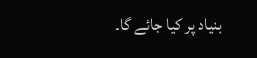بنیاد پر کیا جائے گا۔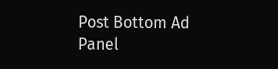Post Bottom Ad Panel